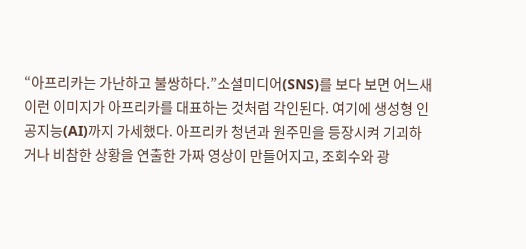“아프리카는 가난하고 불쌍하다.”소셜미디어(SNS)를 보다 보면 어느새 이런 이미지가 아프리카를 대표하는 것처럼 각인된다. 여기에 생성형 인공지능(AI)까지 가세했다. 아프리카 청년과 원주민을 등장시켜 기괴하거나 비참한 상황을 연출한 가짜 영상이 만들어지고, 조회수와 광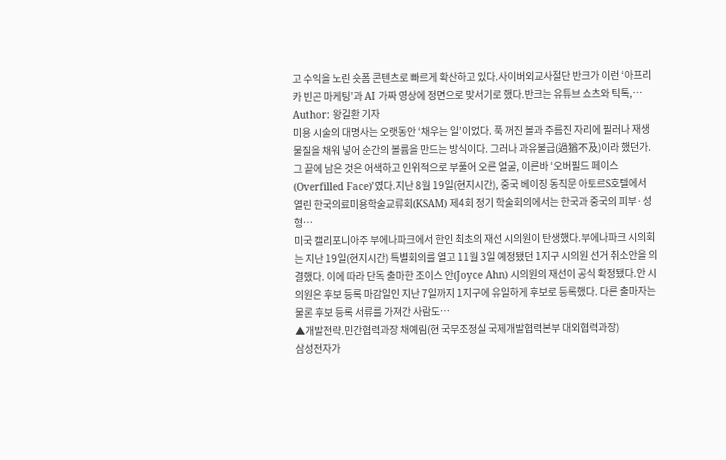고 수익을 노린 숏폼 콘텐츠로 빠르게 확산하고 있다.사이버외교사절단 반크가 이런 ‘아프리카 빈곤 마케팅’과 AI 가짜 영상에 정면으로 맞서기로 했다.반크는 유튜브 쇼츠와 틱톡,…
Author: 왕길환 기자
미용 시술의 대명사는 오랫동안 ‘채우는 일’이었다. 푹 꺼진 볼과 주름진 자리에 필러나 재생 물질을 채워 넣어 순간의 볼륨을 만드는 방식이다. 그러나 과유불급(過猶不及)이라 했던가. 그 끝에 남은 것은 어색하고 인위적으로 부풀어 오른 얼굴, 이른바 ‘오버필드 페이스(Overfilled Face)’였다.지난 8월 19일(현지시간), 중국 베이징 동직문 아토르S호텔에서 열린 한국의료미용학술교류회(KSAM) 제4회 정기 학술회의에서는 한국과 중국의 피부·성형…
미국 캘리포니아주 부에나파크에서 한인 최초의 재선 시의원이 탄생했다.부에나파크 시의회는 지난 19일(현지시간) 특별회의를 열고 11월 3일 예정됐던 1지구 시의원 선거 취소안을 의결했다. 이에 따라 단독 출마한 조이스 안(Joyce Ahn) 시의원의 재선이 공식 확정됐다.안 시의원은 후보 등록 마감일인 지난 7일까지 1지구에 유일하게 후보로 등록했다. 다른 출마자는 물론 후보 등록 서류를 가져간 사람도…
▲개발전략․민간협력과장 채예림(현 국무조정실 국제개발협력본부 대외협력과장)
삼성전자가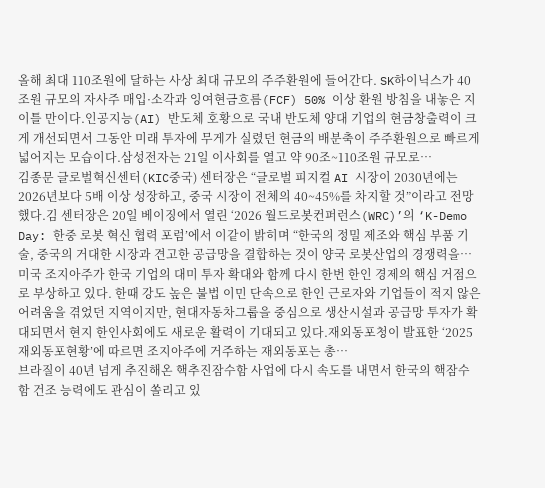올해 최대 110조원에 달하는 사상 최대 규모의 주주환원에 들어간다. SK하이닉스가 40조원 규모의 자사주 매입·소각과 잉여현금흐름(FCF) 50% 이상 환원 방침을 내놓은 지 이틀 만이다.인공지능(AI) 반도체 호황으로 국내 반도체 양대 기업의 현금창출력이 크게 개선되면서 그동안 미래 투자에 무게가 실렸던 현금의 배분축이 주주환원으로 빠르게 넓어지는 모습이다.삼성전자는 21일 이사회를 열고 약 90조~110조원 규모로…
김종문 글로벌혁신센터(KIC중국) 센터장은 “글로벌 피지컬 AI 시장이 2030년에는 2026년보다 5배 이상 성장하고, 중국 시장이 전체의 40~45%를 차지할 것”이라고 전망했다.김 센터장은 20일 베이징에서 열린 ‘2026 월드로봇컨퍼런스(WRC)’의 ‘K-Demo Day: 한중 로봇 혁신 협력 포럼’에서 이같이 밝히며 “한국의 정밀 제조와 핵심 부품 기술, 중국의 거대한 시장과 견고한 공급망을 결합하는 것이 양국 로봇산업의 경쟁력을…
미국 조지아주가 한국 기업의 대미 투자 확대와 함께 다시 한번 한인 경제의 핵심 거점으로 부상하고 있다. 한때 강도 높은 불법 이민 단속으로 한인 근로자와 기업들이 적지 않은 어려움을 겪었던 지역이지만, 현대자동차그룹을 중심으로 생산시설과 공급망 투자가 확대되면서 현지 한인사회에도 새로운 활력이 기대되고 있다.재외동포청이 발표한 ‘2025 재외동포현황’에 따르면 조지아주에 거주하는 재외동포는 총…
브라질이 40년 넘게 추진해온 핵추진잠수함 사업에 다시 속도를 내면서 한국의 핵잠수함 건조 능력에도 관심이 쏠리고 있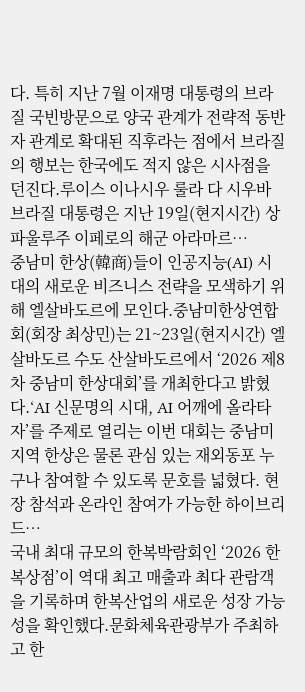다. 특히 지난 7월 이재명 대통령의 브라질 국빈방문으로 양국 관계가 전략적 동반자 관계로 확대된 직후라는 점에서 브라질의 행보는 한국에도 적지 않은 시사점을 던진다.루이스 이나시우 룰라 다 시우바 브라질 대통령은 지난 19일(현지시간) 상파울루주 이페로의 해군 아라마르…
중남미 한상(韓商)들이 인공지능(AI) 시대의 새로운 비즈니스 전략을 모색하기 위해 엘살바도르에 모인다.중남미한상연합회(회장 최상민)는 21~23일(현지시간) 엘살바도르 수도 산살바도르에서 ‘2026 제8차 중남미 한상대회’를 개최한다고 밝혔다.‘AI 신문명의 시대, AI 어깨에 올라타자’를 주제로 열리는 이번 대회는 중남미 지역 한상은 물론 관심 있는 재외동포 누구나 참여할 수 있도록 문호를 넓혔다. 현장 참석과 온라인 참여가 가능한 하이브리드…
국내 최대 규모의 한복박람회인 ‘2026 한복상점’이 역대 최고 매출과 최다 관람객을 기록하며 한복산업의 새로운 성장 가능성을 확인했다.문화체육관광부가 주최하고 한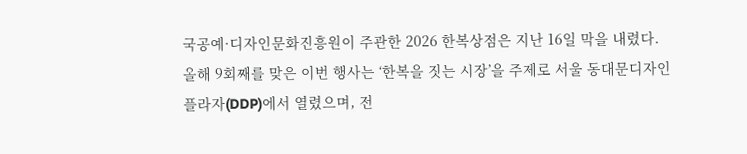국공예·디자인문화진흥원이 주관한 2026 한복상점은 지난 16일 막을 내렸다. 올해 9회째를 맞은 이번 행사는 ‘한복을 짓는 시장’을 주제로 서울 동대문디자인플라자(DDP)에서 열렸으며, 전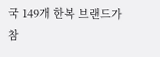국 149개 한복 브랜드가 참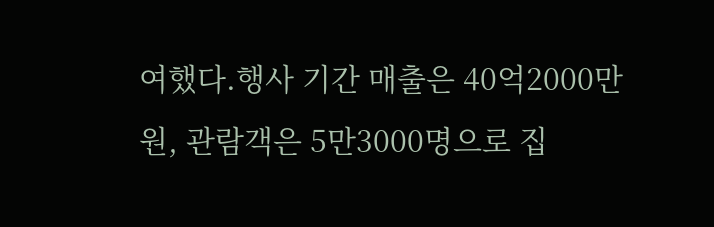여했다.행사 기간 매출은 40억2000만원, 관람객은 5만3000명으로 집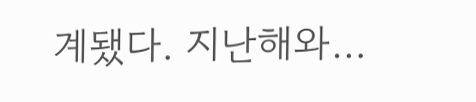계됐다. 지난해와…